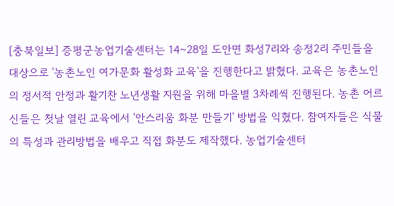[충북일보] 증평군농업기술센터는 14~28일 도안면 화성7리와 송정2리 주민들을 대상으로 '농촌노인 여가문화 활성화 교육'을 진행한다고 밝혔다. 교육은 농촌노인의 정서적 안정과 활기찬 노년생활 지원을 위해 마을별 3차례씩 진행된다. 농촌 어르신들은 첫날 열린 교육에서 '안스리움 화분 만들기' 방법을 익혔다. 참여자들은 식물의 특성과 관리방법을 배우고 직접 화분도 제작했다. 농업기술센터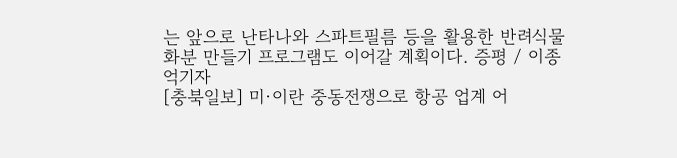는 앞으로 난타나와 스파트필름 등을 활용한 반려식물 화분 만들기 프로그램도 이어갈 계획이다. 증평 / 이종억기자
[충북일보] 미·이란 중동전쟁으로 항공 업계 어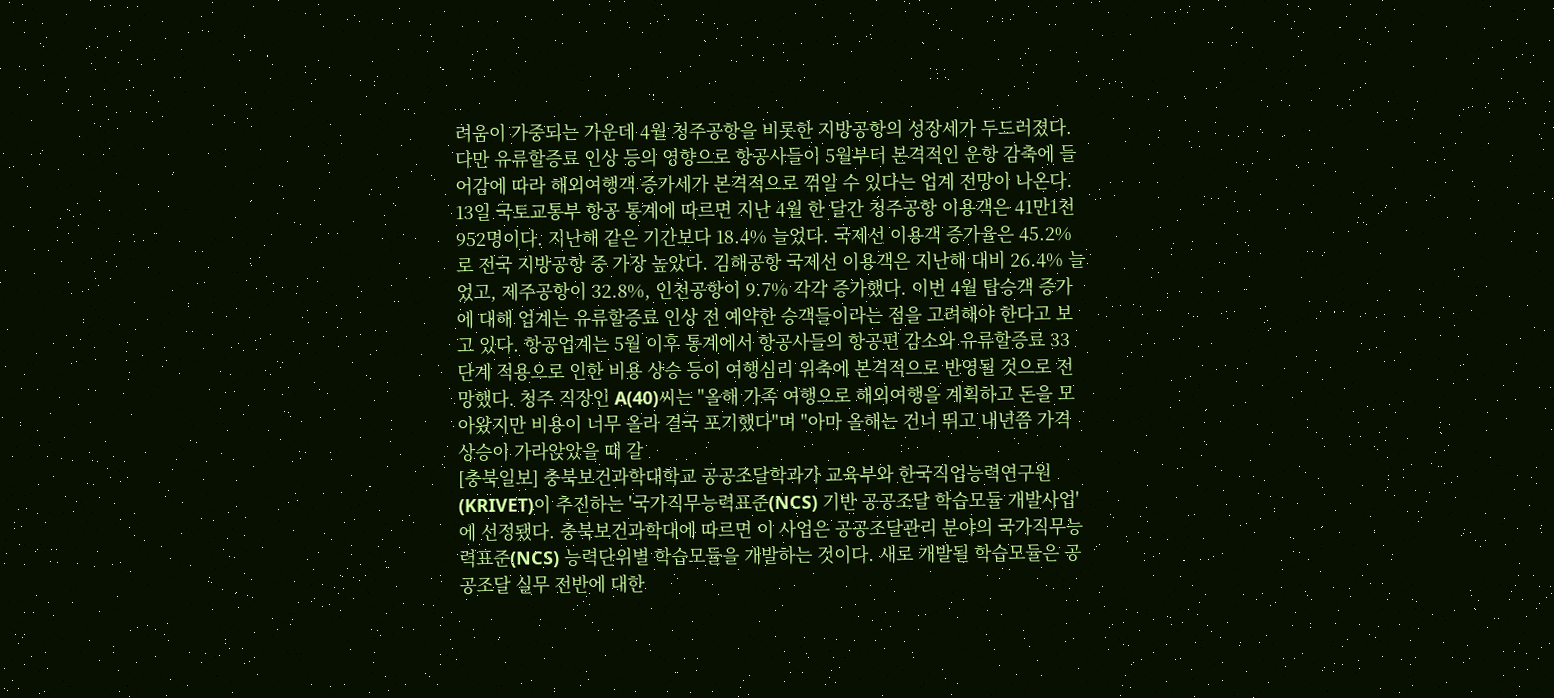려움이 가중되는 가운데 4월 청주공항을 비롯한 지방공항의 성장세가 두드러졌다. 다만 유류할증료 인상 등의 영향으로 항공사들이 5월부터 본격적인 운항 감축에 들어감에 따라 해외여행객 증가세가 본격적으로 꺾일 수 있다는 업계 전망이 나온다. 13일 국토교통부 항공 통계에 따르면 지난 4월 한 달간 청주공항 이용객은 41만1천952명이다. 지난해 같은 기간보다 18.4% 늘었다. 국제선 이용객 증가율은 45.2%로 전국 지방공항 중 가장 높았다. 김해공항 국제선 이용객은 지난해 대비 26.4% 늘었고, 제주공항이 32.8%, 인천공항이 9.7% 각각 증가했다. 이번 4월 탑승객 증가에 대해 업계는 유류할증료 인상 전 예약한 승객들이라는 점을 고려해야 한다고 보고 있다. 항공업계는 5월 이후 통계에서 항공사들의 항공편 감소와 유류할증료 33단계 적용으로 인한 비용 상승 등이 여행심리 위축에 본격적으로 반영될 것으로 전망했다. 청주 직장인 A(40)씨는 "올해 가족 여행으로 해외여행을 계획하고 돈을 모아왔지만 비용이 너무 올라 결국 포기했다"며 "아마 올해는 건너 뛰고 내년쯤 가격 상승이 가라앉았을 때 갈
[충북일보] 충북보건과학대학교 공공조달학과가 교육부와 한국직업능력연구원(KRIVET)이 추진하는 '국가직무능력표준(NCS) 기반 공공조달 학습모듈 개발사업'에 선정됐다. 충북보건과학대에 따르면 이 사업은 공공조달관리 분야의 국가직무능력표준(NCS) 능력단위별 학습모듈을 개발하는 것이다. 새로 개발될 학습모듈은 공공조달 실무 전반에 대한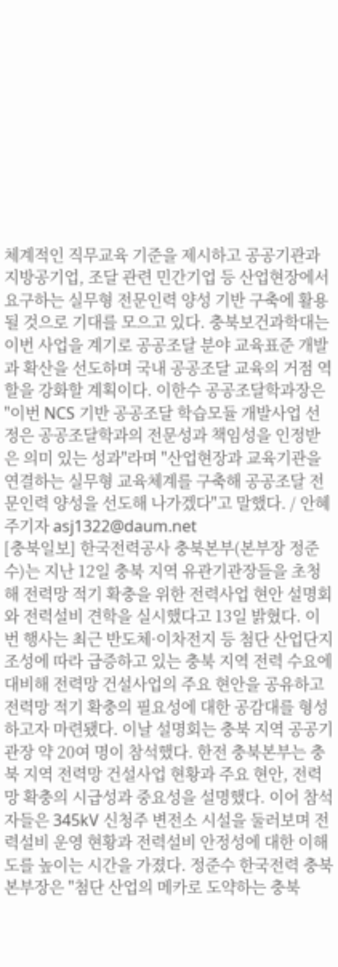체계적인 직무교육 기준을 제시하고 공공기관과 지방공기업, 조달 관련 민간기업 등 산업현장에서 요구하는 실무형 전문인력 양성 기반 구축에 활용될 것으로 기대를 모으고 있다. 충북보건과학대는 이번 사업을 계기로 공공조달 분야 교육표준 개발과 확산을 선도하며 국내 공공조달 교육의 거점 역할을 강화할 계획이다. 이한수 공공조달학과장은 "이번 NCS 기반 공공조달 학습모듈 개발사업 선정은 공공조달학과의 전문성과 책임성을 인정받은 의미 있는 성과"라며 "산업현장과 교육기관을 연결하는 실무형 교육체계를 구축해 공공조달 전문인력 양성을 선도해 나가겠다"고 말했다. / 안혜주기자 asj1322@daum.net
[충북일보] 한국전력공사 충북본부(본부장 정준수)는 지난 12일 충북 지역 유관기관장들을 초청해 전력망 적기 확충을 위한 전력사업 현안 설명회와 전력설비 견학을 실시했다고 13일 밝혔다. 이번 행사는 최근 반도체·이차전지 등 첨단 산업단지 조성에 따라 급증하고 있는 충북 지역 전력 수요에 대비해 전력망 건설사업의 주요 현안을 공유하고 전력망 적기 확충의 필요성에 대한 공감대를 형성하고자 마련됐다. 이날 설명회는 충북 지역 공공기관장 약 20여 명이 참석했다. 한전 충북본부는 충북 지역 전력망 건설사업 현황과 주요 현안, 전력망 확충의 시급성과 중요성을 설명했다. 이어 참석자들은 345kV 신청주 변전소 시설을 둘러보며 전력설비 운영 현황과 전력설비 안정성에 대한 이해도를 높이는 시간을 가졌다. 정준수 한국전력 충북본부장은 "첨단 산업의 메카로 도약하는 충북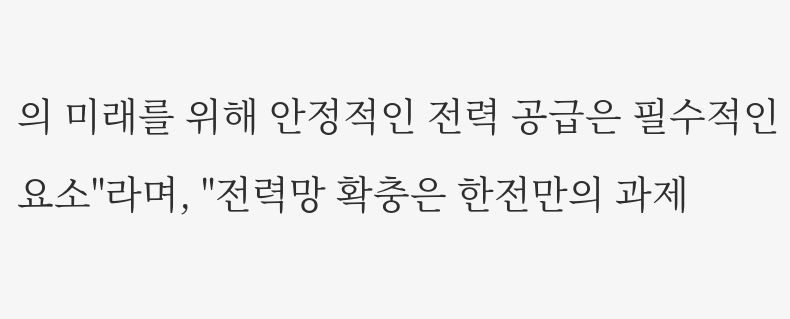의 미래를 위해 안정적인 전력 공급은 필수적인 요소"라며, "전력망 확충은 한전만의 과제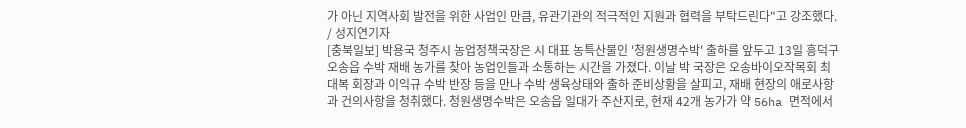가 아닌 지역사회 발전을 위한 사업인 만큼, 유관기관의 적극적인 지원과 협력을 부탁드린다"고 강조했다. / 성지연기자
[충북일보] 박용국 청주시 농업정책국장은 시 대표 농특산물인 '청원생명수박' 출하를 앞두고 13일 흥덕구 오송읍 수박 재배 농가를 찾아 농업인들과 소통하는 시간을 가졌다. 이날 박 국장은 오송바이오작목회 최대복 회장과 이익규 수박 반장 등을 만나 수박 생육상태와 출하 준비상황을 살피고, 재배 현장의 애로사항과 건의사항을 청취했다. 청원생명수박은 오송읍 일대가 주산지로, 현재 42개 농가가 약 56ha 면적에서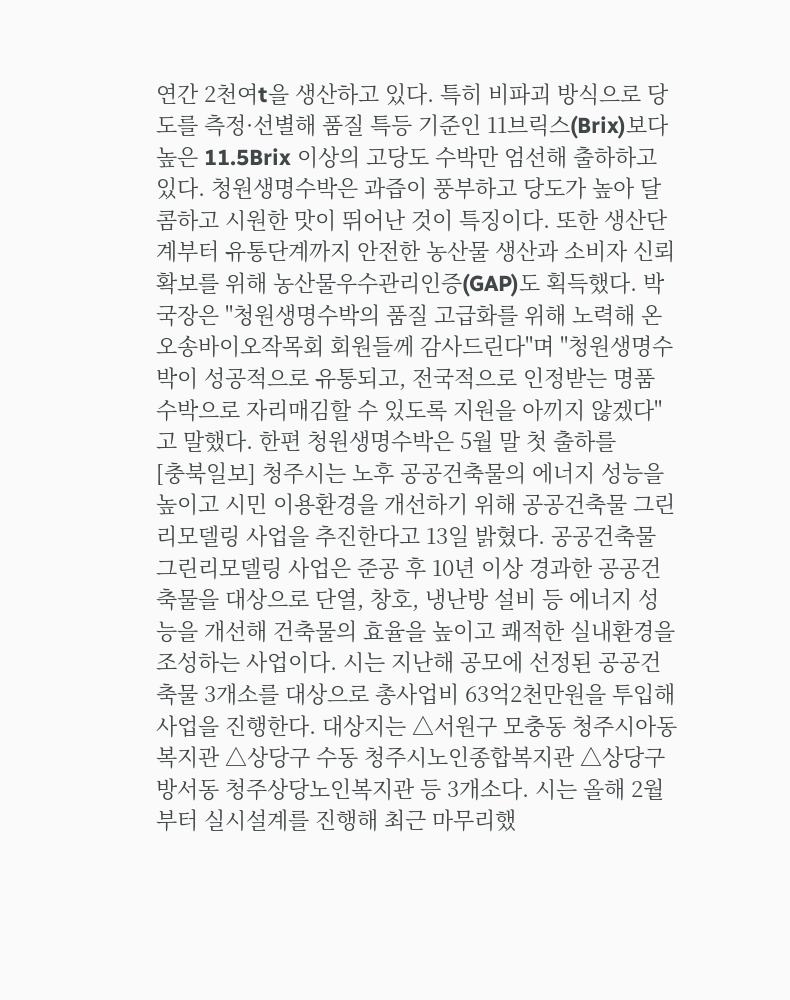연간 2천여t을 생산하고 있다. 특히 비파괴 방식으로 당도를 측정·선별해 품질 특등 기준인 11브릭스(Brix)보다 높은 11.5Brix 이상의 고당도 수박만 엄선해 출하하고 있다. 청원생명수박은 과즙이 풍부하고 당도가 높아 달콤하고 시원한 맛이 뛰어난 것이 특징이다. 또한 생산단계부터 유통단계까지 안전한 농산물 생산과 소비자 신뢰 확보를 위해 농산물우수관리인증(GAP)도 획득했다. 박 국장은 "청원생명수박의 품질 고급화를 위해 노력해 온 오송바이오작목회 회원들께 감사드린다"며 "청원생명수박이 성공적으로 유통되고, 전국적으로 인정받는 명품 수박으로 자리매김할 수 있도록 지원을 아끼지 않겠다"고 말했다. 한편 청원생명수박은 5월 말 첫 출하를
[충북일보] 청주시는 노후 공공건축물의 에너지 성능을 높이고 시민 이용환경을 개선하기 위해 공공건축물 그린리모델링 사업을 추진한다고 13일 밝혔다. 공공건축물 그린리모델링 사업은 준공 후 10년 이상 경과한 공공건축물을 대상으로 단열, 창호, 냉난방 설비 등 에너지 성능을 개선해 건축물의 효율을 높이고 쾌적한 실내환경을 조성하는 사업이다. 시는 지난해 공모에 선정된 공공건축물 3개소를 대상으로 총사업비 63억2천만원을 투입해 사업을 진행한다. 대상지는 △서원구 모충동 청주시아동복지관 △상당구 수동 청주시노인종합복지관 △상당구 방서동 청주상당노인복지관 등 3개소다. 시는 올해 2월부터 실시설계를 진행해 최근 마무리했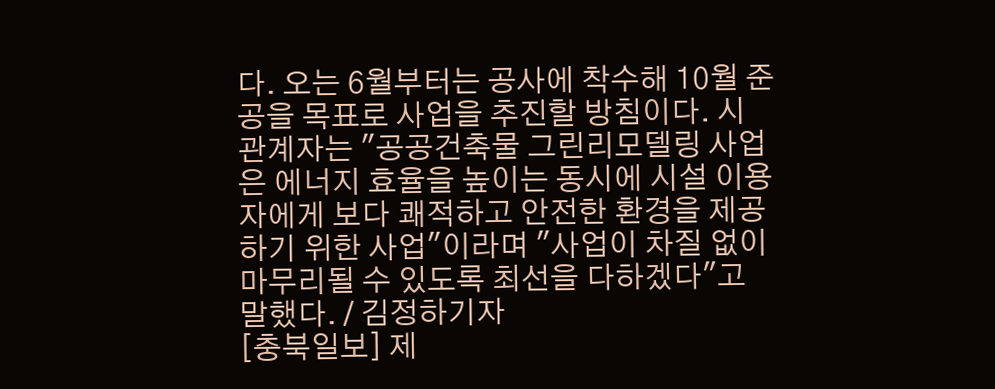다. 오는 6월부터는 공사에 착수해 10월 준공을 목표로 사업을 추진할 방침이다. 시 관계자는 "공공건축물 그린리모델링 사업은 에너지 효율을 높이는 동시에 시설 이용자에게 보다 쾌적하고 안전한 환경을 제공하기 위한 사업"이라며 "사업이 차질 없이 마무리될 수 있도록 최선을 다하겠다"고 말했다. / 김정하기자
[충북일보] 제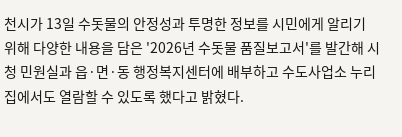천시가 13일 수돗물의 안정성과 투명한 정보를 시민에게 알리기 위해 다양한 내용을 담은 '2026년 수돗물 품질보고서'를 발간해 시청 민원실과 읍·면·동 행정복지센터에 배부하고 수도사업소 누리집에서도 열람할 수 있도록 했다고 밝혔다.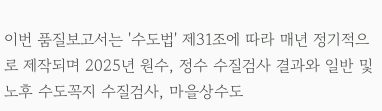이번 품질보고서는 '수도법' 제31조에 따라 매년 정기적으로 제작되며 2025년 원수, 정수 수질검사 결과와 일반 및 노후 수도꼭지 수질검사, 마을상수도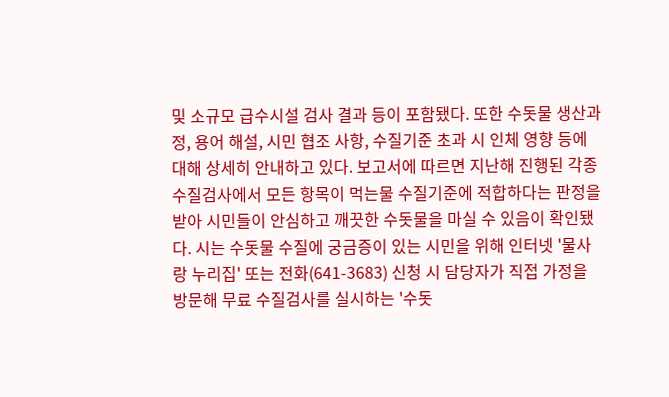및 소규모 급수시설 검사 결과 등이 포함됐다. 또한 수돗물 생산과정, 용어 해설, 시민 협조 사항, 수질기준 초과 시 인체 영향 등에 대해 상세히 안내하고 있다. 보고서에 따르면 지난해 진행된 각종 수질검사에서 모든 항목이 먹는물 수질기준에 적합하다는 판정을 받아 시민들이 안심하고 깨끗한 수돗물을 마실 수 있음이 확인됐다. 시는 수돗물 수질에 궁금증이 있는 시민을 위해 인터넷 '물사랑 누리집' 또는 전화(641-3683) 신청 시 담당자가 직접 가정을 방문해 무료 수질검사를 실시하는 '수돗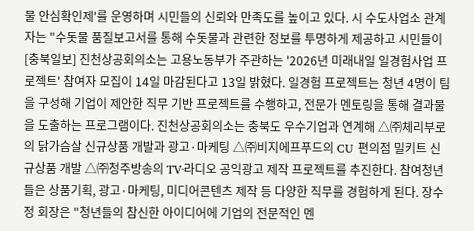물 안심확인제'를 운영하며 시민들의 신뢰와 만족도를 높이고 있다. 시 수도사업소 관계자는 "수돗물 품질보고서를 통해 수돗물과 관련한 정보를 투명하게 제공하고 시민들이
[충북일보] 진천상공회의소는 고용노동부가 주관하는 '2026년 미래내일 일경험사업 프로젝트' 참여자 모집이 14일 마감된다고 13일 밝혔다. 일경험 프로젝트는 청년 4명이 팀을 구성해 기업이 제안한 직무 기반 프로젝트를 수행하고, 전문가 멘토링을 통해 결과물을 도출하는 프로그램이다. 진천상공회의소는 충북도 우수기업과 연계해 △㈜체리부로의 닭가슴살 신규상품 개발과 광고·마케팅 △㈜비지에프푸드의 CU 편의점 밀키트 신규상품 개발 △㈜청주방송의 TV·라디오 공익광고 제작 프로젝트를 추진한다. 참여청년들은 상품기획, 광고·마케팅, 미디어콘텐츠 제작 등 다양한 직무를 경험하게 된다. 장수정 회장은 "청년들의 참신한 아이디어에 기업의 전문적인 멘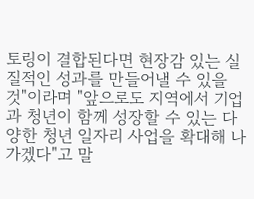토링이 결합된다면 현장감 있는 실질적인 성과를 만들어낼 수 있을 것"이라며 "앞으로도 지역에서 기업과 청년이 함께 성장할 수 있는 다양한 청년 일자리 사업을 확대해 나가겠다"고 말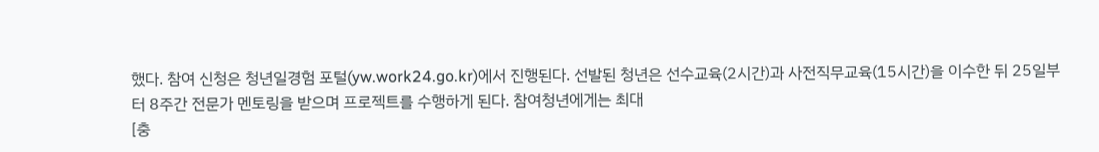했다. 참여 신청은 청년일경험 포털(yw.work24.go.kr)에서 진행된다. 선발된 청년은 선수교육(2시간)과 사전직무교육(15시간)을 이수한 뒤 25일부터 8주간 전문가 멘토링을 받으며 프로젝트를 수행하게 된다. 참여청년에게는 최대
[충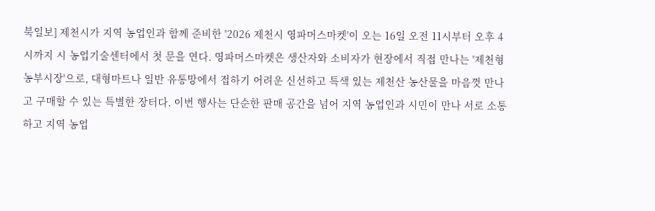북일보] 제천시가 지역 농업인과 함께 준비한 '2026 제천시 영파머스마켓'이 오는 16일 오전 11시부터 오후 4시까지 시 농업기술센터에서 첫 문을 연다. 영파머스마켓은 생산자와 소비자가 현장에서 직접 만나는 '제천형 농부시장'으로, 대형마트나 일반 유통망에서 접하기 어려운 신선하고 특색 있는 제천산 농산물을 마음껏 만나고 구매할 수 있는 특별한 장터다. 이번 행사는 단순한 판매 공간을 넘어 지역 농업인과 시민이 만나 서로 소통하고 지역 농업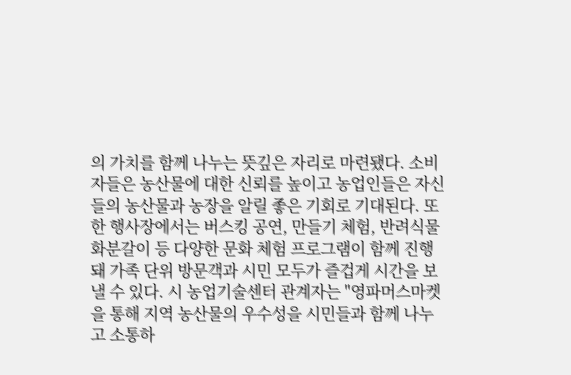의 가치를 함께 나누는 뜻깊은 자리로 마련됐다. 소비자들은 농산물에 대한 신뢰를 높이고 농업인들은 자신들의 농산물과 농장을 알릴 좋은 기회로 기대된다. 또한 행사장에서는 버스킹 공연, 만들기 체험, 반려식물 화분갈이 등 다양한 문화 체험 프로그램이 함께 진행돼 가족 단위 방문객과 시민 모두가 즐겁게 시간을 보낼 수 있다. 시 농업기술센터 관계자는 "영파머스마켓을 통해 지역 농산물의 우수성을 시민들과 함께 나누고 소통하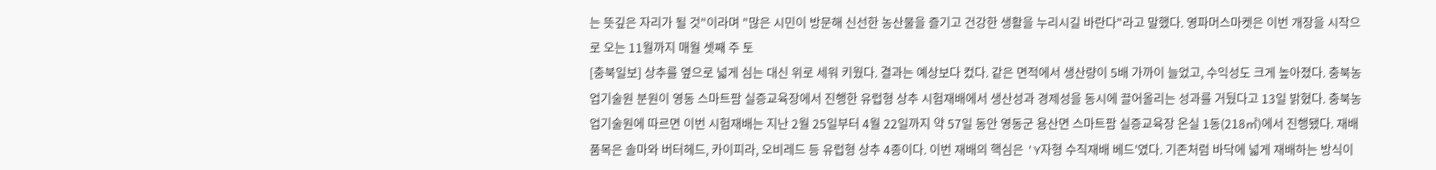는 뜻깊은 자리가 될 것"이라며 "많은 시민이 방문해 신선한 농산물을 즐기고 건강한 생활을 누리시길 바란다"라고 말했다. 영파머스마켓은 이번 개장을 시작으로 오는 11월까지 매월 셋째 주 토
[충북일보] 상추를 옆으로 넓게 심는 대신 위로 세워 키웠다. 결과는 예상보다 컸다. 같은 면적에서 생산량이 5배 가까이 늘었고, 수익성도 크게 높아졌다. 충북농업기술원 분원이 영동 스마트팜 실증교육장에서 진행한 유럽형 상추 시험재배에서 생산성과 경제성을 동시에 끌어올리는 성과를 거뒀다고 13일 밝혔다. 충북농업기술원에 따르면 이번 시험재배는 지난 2월 25일부터 4월 22일까지 약 57일 동안 영동군 용산면 스마트팜 실증교육장 온실 1동(218㎡)에서 진행됐다. 재배 품목은 솔마와 버터헤드, 카이피라, 오비레드 등 유럽형 상추 4종이다. 이번 재배의 핵심은 'Y자형 수직재배 베드'였다. 기존처럼 바닥에 넓게 재배하는 방식이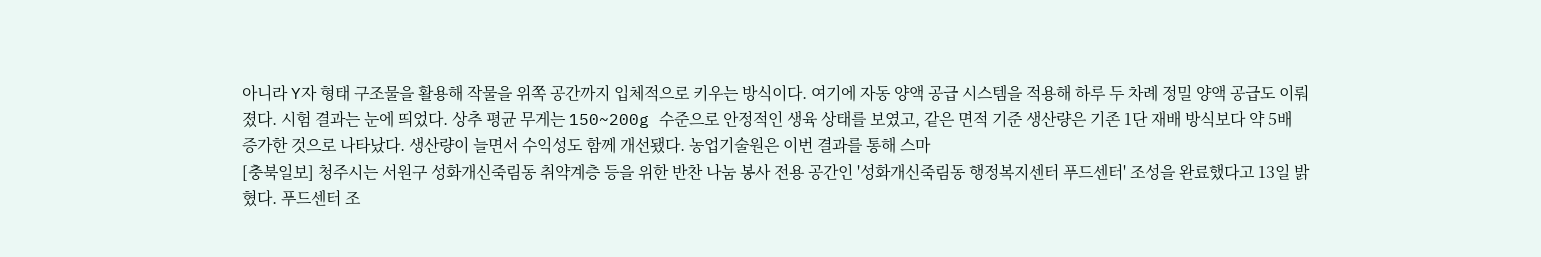아니라 Y자 형태 구조물을 활용해 작물을 위쪽 공간까지 입체적으로 키우는 방식이다. 여기에 자동 양액 공급 시스템을 적용해 하루 두 차례 정밀 양액 공급도 이뤄졌다. 시험 결과는 눈에 띄었다. 상추 평균 무게는 150~200g 수준으로 안정적인 생육 상태를 보였고, 같은 면적 기준 생산량은 기존 1단 재배 방식보다 약 5배 증가한 것으로 나타났다. 생산량이 늘면서 수익성도 함께 개선됐다. 농업기술원은 이번 결과를 통해 스마
[충북일보] 청주시는 서원구 성화개신죽림동 취약계층 등을 위한 반찬 나눔 봉사 전용 공간인 '성화개신죽림동 행정복지센터 푸드센터' 조성을 완료했다고 13일 밝혔다. 푸드센터 조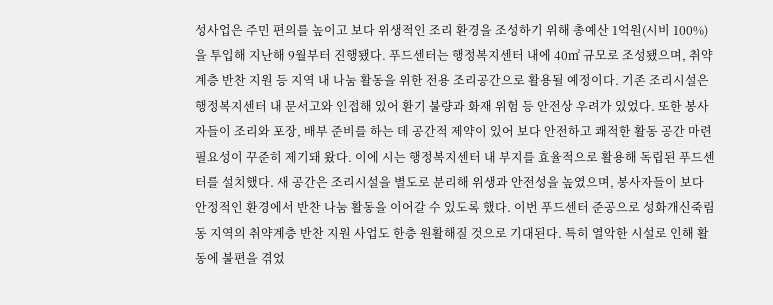성사업은 주민 편의를 높이고 보다 위생적인 조리 환경을 조성하기 위해 총예산 1억원(시비 100%)을 투입해 지난해 9월부터 진행됐다. 푸드센터는 행정복지센터 내에 40㎡ 규모로 조성됐으며, 취약계층 반찬 지원 등 지역 내 나눔 활동을 위한 전용 조리공간으로 활용될 예정이다. 기존 조리시설은 행정복지센터 내 문서고와 인접해 있어 환기 불량과 화재 위험 등 안전상 우려가 있었다. 또한 봉사자들이 조리와 포장, 배부 준비를 하는 데 공간적 제약이 있어 보다 안전하고 쾌적한 활동 공간 마련 필요성이 꾸준히 제기돼 왔다. 이에 시는 행정복지센터 내 부지를 효율적으로 활용해 독립된 푸드센터를 설치했다. 새 공간은 조리시설을 별도로 분리해 위생과 안전성을 높였으며, 봉사자들이 보다 안정적인 환경에서 반찬 나눔 활동을 이어갈 수 있도록 했다. 이번 푸드센터 준공으로 성화개신죽림동 지역의 취약계층 반찬 지원 사업도 한층 원활해질 것으로 기대된다. 특히 열악한 시설로 인해 활동에 불편을 겪었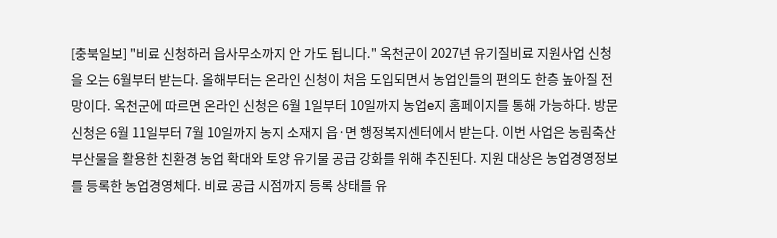[충북일보] "비료 신청하러 읍사무소까지 안 가도 됩니다." 옥천군이 2027년 유기질비료 지원사업 신청을 오는 6월부터 받는다. 올해부터는 온라인 신청이 처음 도입되면서 농업인들의 편의도 한층 높아질 전망이다. 옥천군에 따르면 온라인 신청은 6월 1일부터 10일까지 농업e지 홈페이지를 통해 가능하다. 방문 신청은 6월 11일부터 7월 10일까지 농지 소재지 읍·면 행정복지센터에서 받는다. 이번 사업은 농림축산 부산물을 활용한 친환경 농업 확대와 토양 유기물 공급 강화를 위해 추진된다. 지원 대상은 농업경영정보를 등록한 농업경영체다. 비료 공급 시점까지 등록 상태를 유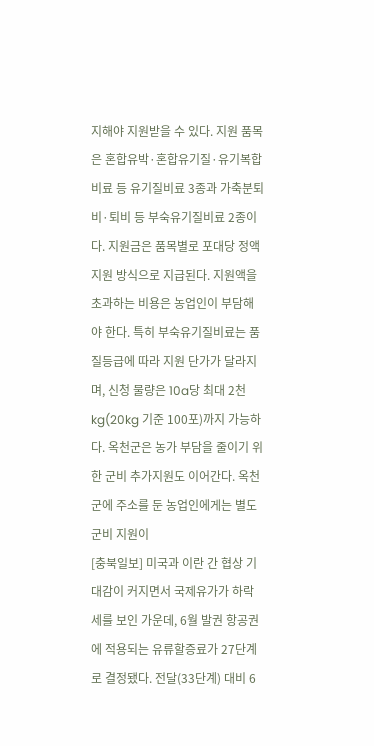지해야 지원받을 수 있다. 지원 품목은 혼합유박·혼합유기질·유기복합비료 등 유기질비료 3종과 가축분퇴비·퇴비 등 부숙유기질비료 2종이다. 지원금은 품목별로 포대당 정액 지원 방식으로 지급된다. 지원액을 초과하는 비용은 농업인이 부담해야 한다. 특히 부숙유기질비료는 품질등급에 따라 지원 단가가 달라지며, 신청 물량은 10a당 최대 2천kg(20kg 기준 100포)까지 가능하다. 옥천군은 농가 부담을 줄이기 위한 군비 추가지원도 이어간다. 옥천군에 주소를 둔 농업인에게는 별도 군비 지원이
[충북일보] 미국과 이란 간 협상 기대감이 커지면서 국제유가가 하락세를 보인 가운데, 6월 발권 항공권에 적용되는 유류할증료가 27단계로 결정됐다. 전달(33단계) 대비 6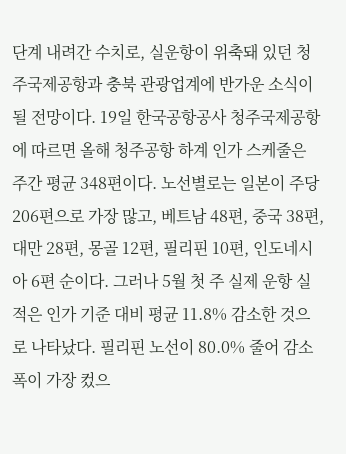단계 내려간 수치로, 실운항이 위축돼 있던 청주국제공항과 충북 관광업계에 반가운 소식이 될 전망이다. 19일 한국공항공사 청주국제공항에 따르면 올해 청주공항 하계 인가 스케줄은 주간 평균 348편이다. 노선별로는 일본이 주당 206편으로 가장 많고, 베트남 48편, 중국 38편, 대만 28편, 몽골 12편, 필리핀 10편, 인도네시아 6편 순이다. 그러나 5월 첫 주 실제 운항 실적은 인가 기준 대비 평균 11.8% 감소한 것으로 나타났다. 필리핀 노선이 80.0% 줄어 감소폭이 가장 컸으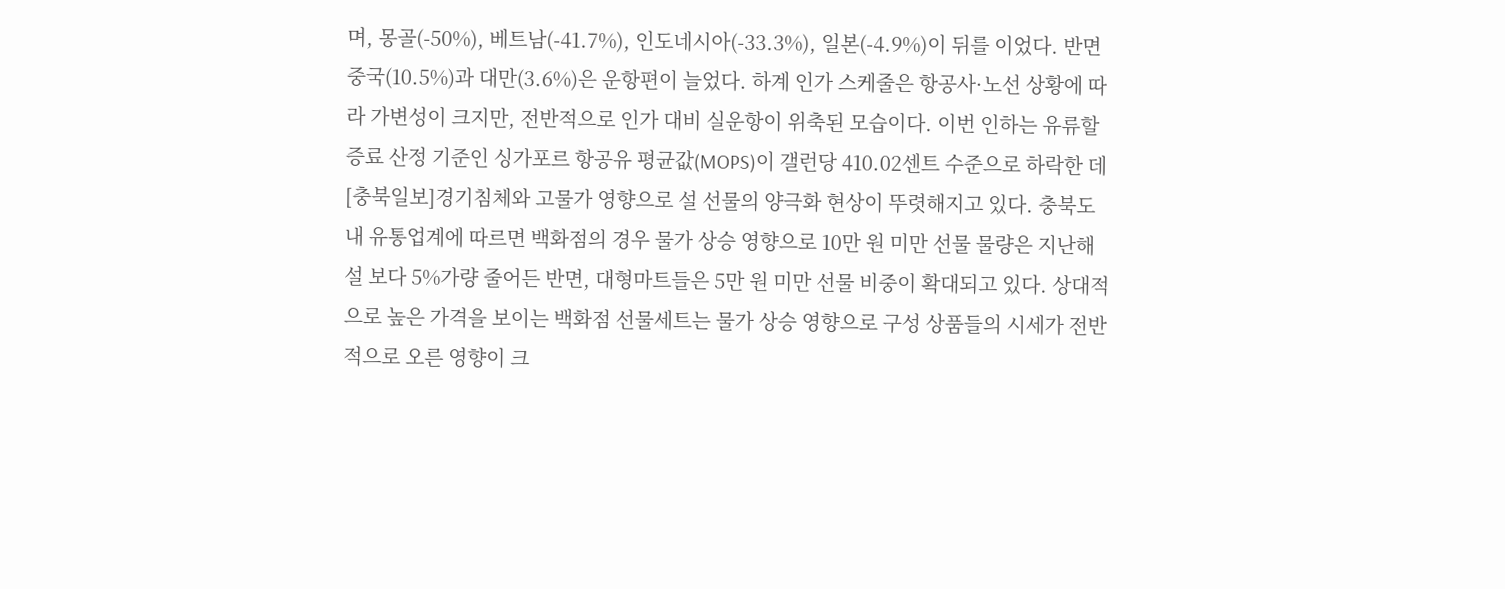며, 몽골(-50%), 베트남(-41.7%), 인도네시아(-33.3%), 일본(-4.9%)이 뒤를 이었다. 반면 중국(10.5%)과 대만(3.6%)은 운항편이 늘었다. 하계 인가 스케줄은 항공사·노선 상황에 따라 가변성이 크지만, 전반적으로 인가 대비 실운항이 위축된 모습이다. 이번 인하는 유류할증료 산정 기준인 싱가포르 항공유 평균값(MOPS)이 갤런당 410.02센트 수준으로 하락한 데
[충북일보]경기침체와 고물가 영향으로 설 선물의 양극화 현상이 뚜렷해지고 있다. 충북도내 유통업계에 따르면 백화점의 경우 물가 상승 영향으로 10만 원 미만 선물 물량은 지난해 설 보다 5%가량 줄어든 반면, 대형마트들은 5만 원 미만 선물 비중이 확대되고 있다. 상대적으로 높은 가격을 보이는 백화점 선물세트는 물가 상승 영향으로 구성 상품들의 시세가 전반적으로 오른 영향이 크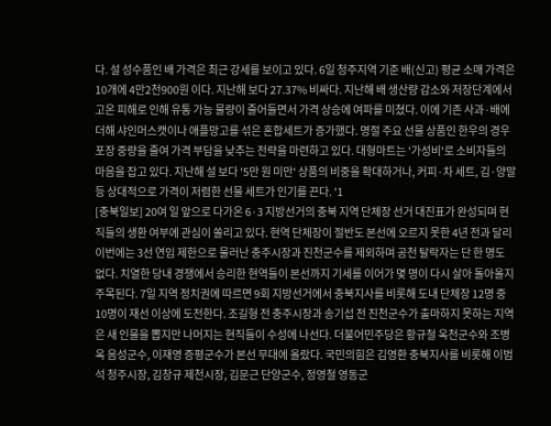다. 설 성수품인 배 가격은 최근 강세를 보이고 있다. 6일 청주지역 기준 배(신고) 평균 소매 가격은 10개에 4만2천900원 이다. 지난해 보다 27.37% 비싸다. 지난해 배 생산량 감소와 저장단계에서 고온 피해로 인해 유통 가능 물량이 줄어들면서 가격 상승에 여파를 미쳤다. 이에 기존 사과·배에 더해 샤인머스캣이나 애플망고를 섞은 혼합세트가 증가했다. 명절 주요 선물 상품인 한우의 경우 포장 중량을 줄여 가격 부담을 낮추는 전략을 마련하고 있다. 대형마트는 '가성비'로 소비자들의 마음을 잡고 있다. 지난해 설 보다 '5만 원 미만' 상품의 비중을 확대하거나, 커피·차 세트, 김·양말 등 상대적으로 가격이 저렴한 선물 세트가 인기를 끈다. '1
[충북일보] 20여 일 앞으로 다가온 6·3 지방선거의 충북 지역 단체장 선거 대진표가 완성되며 현직들의 생환 여부에 관심이 쏠리고 있다. 현역 단체장이 절반도 본선에 오르지 못한 4년 전과 달리 이번에는 3선 연임 제한으로 물러난 충주시장과 진천군수를 제외하며 공천 탈락자는 단 한 명도 없다. 치열한 당내 경쟁에서 승리한 현역들이 본선까지 기세를 이어가 몇 명이 다시 살아 돌아올지 주목된다. 7일 지역 정치권에 따르면 9회 지방선거에서 충북지사를 비롯해 도내 단체장 12명 중 10명이 재선 이상에 도전한다. 조길형 전 충주시장과 송기섭 전 진천군수가 출마하지 못하는 지역은 새 인물을 뽑지만 나머지는 현직들이 수성에 나선다. 더불어민주당은 황규철 옥천군수와 조병옥 음성군수, 이재영 증평군수가 본선 무대에 올랐다. 국민의힘은 김영환 충북지사를 비롯해 이범석 청주시장, 김창규 제천시장, 김문근 단양군수, 정영철 영동군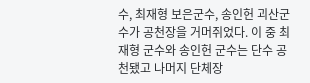수, 최재형 보은군수, 송인헌 괴산군수가 공천장을 거머쥐었다. 이 중 최재형 군수와 송인헌 군수는 단수 공천됐고 나머지 단체장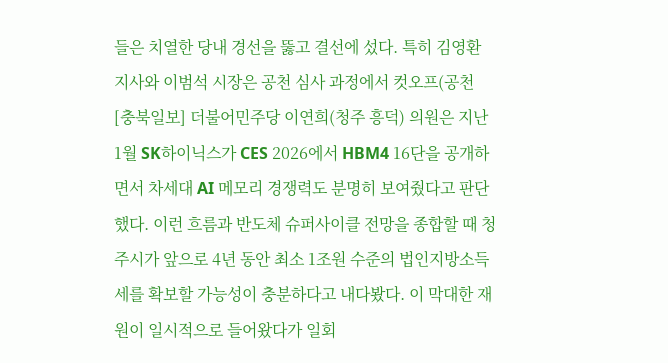들은 치열한 당내 경선을 뚫고 결선에 섰다. 특히 김영환 지사와 이범석 시장은 공천 심사 과정에서 컷오프(공천
[충북일보] 더불어민주당 이연희(청주 흥덕) 의원은 지난 1월 SK하이닉스가 CES 2026에서 HBM4 16단을 공개하면서 차세대 AI 메모리 경쟁력도 분명히 보여줬다고 판단했다. 이런 흐름과 반도체 슈퍼사이클 전망을 종합할 때 청주시가 앞으로 4년 동안 최소 1조원 수준의 법인지방소득세를 확보할 가능성이 충분하다고 내다봤다. 이 막대한 재원이 일시적으로 들어왔다가 일회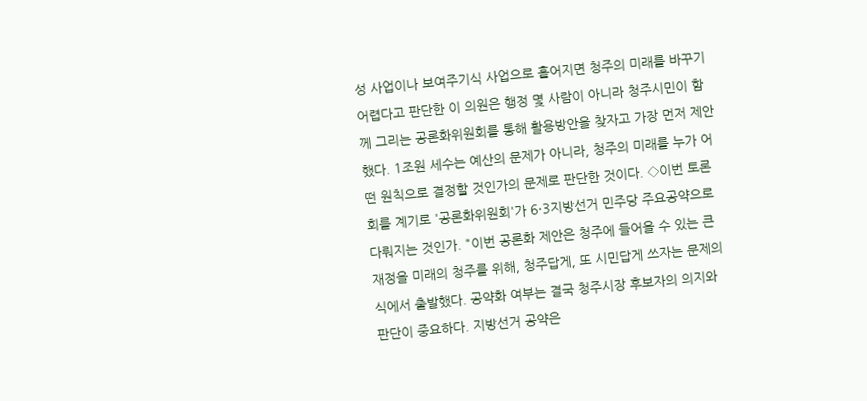성 사업이나 보여주기식 사업으로 흩어지면 청주의 미래를 바꾸기 어렵다고 판단한 이 의원은 행정 몇 사람이 아니라 청주시민이 함께 그리는 공론화위원회를 통해 활용방안을 찾자고 가장 먼저 제안했다. 1조원 세수는 예산의 문제가 아니라, 청주의 미래를 누가 어떤 원칙으로 결정할 것인가의 문제로 판단한 것이다. ◇이번 토론회를 계기로 '공론화위원회'가 6·3지방선거 민주당 주요공약으로 다뤄지는 것인가. "이번 공론화 제안은 청주에 들어올 수 있는 큰 재정을 미래의 청주를 위해, 청주답게, 또 시민답게 쓰자는 문제의식에서 출발했다. 공약화 여부는 결국 청주시장 후보자의 의지와 판단이 중요하다. 지방선거 공약은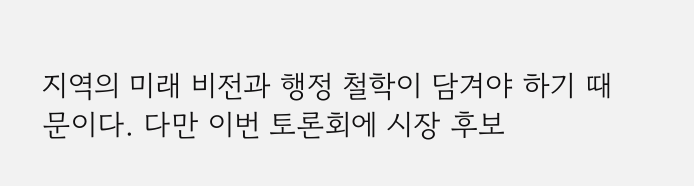지역의 미래 비전과 행정 철학이 담겨야 하기 때문이다. 다만 이번 토론회에 시장 후보